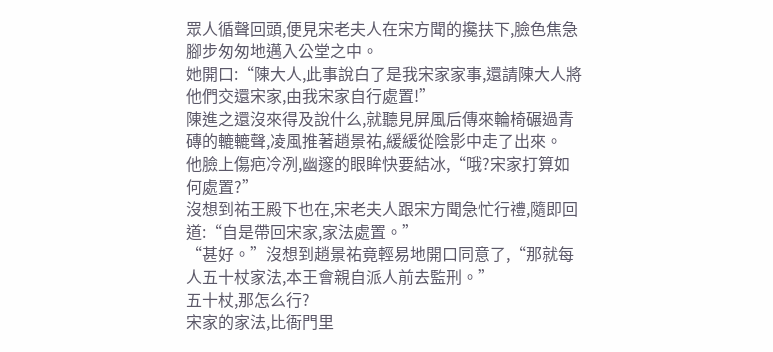眾人循聲回頭,便見宋老夫人在宋方聞的攙扶下,臉色焦急腳步匆匆地邁入公堂之中。
她開口:“陳大人,此事說白了是我宋家家事,還請陳大人將他們交還宋家,由我宋家自行處置!”
陳進之還沒來得及說什么,就聽見屏風后傳來輪椅碾過青磚的轆轆聲,凌風推著趙景祐,緩緩從陰影中走了出來。
他臉上傷疤冷冽,幽邃的眼眸快要結冰,“哦?宋家打算如何處置?”
沒想到祐王殿下也在,宋老夫人跟宋方聞急忙行禮,隨即回道:“自是帶回宋家,家法處置。”
“甚好。”沒想到趙景祐竟輕易地開口同意了,“那就每人五十杖家法,本王會親自派人前去監刑。”
五十杖,那怎么行?
宋家的家法,比衙門里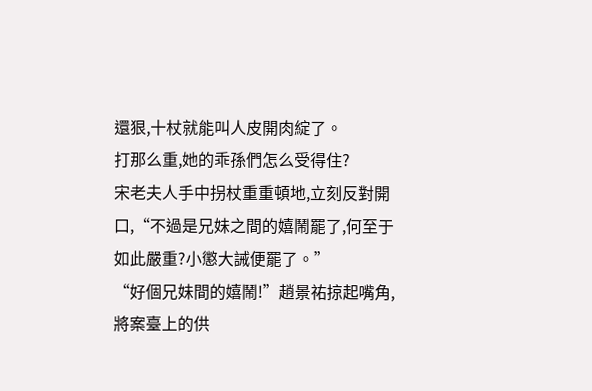還狠,十杖就能叫人皮開肉綻了。
打那么重,她的乖孫們怎么受得住?
宋老夫人手中拐杖重重頓地,立刻反對開口,“不過是兄妹之間的嬉鬧罷了,何至于如此嚴重?小懲大誡便罷了。”
“好個兄妹間的嬉鬧!”趙景祐掠起嘴角,將案臺上的供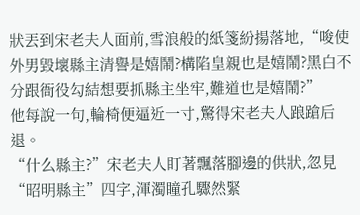狀丟到宋老夫人面前,雪浪般的紙箋紛揚落地,“唆使外男毀壞縣主清譽是嬉鬧?構陷皇親也是嬉鬧?黑白不分跟衙役勾結想要抓縣主坐牢,難道也是嬉鬧?”
他每說一句,輪椅便逼近一寸,驚得宋老夫人踉蹌后退。
“什么縣主?”宋老夫人盯著飄落腳邊的供狀,忽見“昭明縣主”四字,渾濁瞳孔驟然緊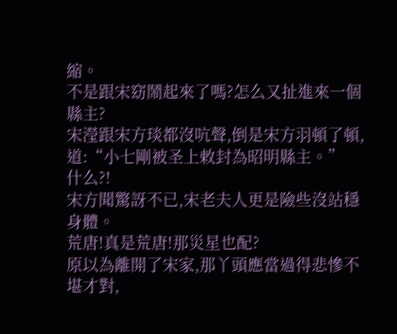縮。
不是跟宋窈鬧起來了嗎?怎么又扯進來一個縣主?
宋瀅跟宋方琰都沒吭聲,倒是宋方羽頓了頓,道:“小七剛被圣上敕封為昭明縣主。”
什么?!
宋方聞驚訝不已,宋老夫人更是險些沒站穩身體。
荒唐!真是荒唐!那災星也配?
原以為離開了宋家,那丫頭應當過得悲慘不堪才對,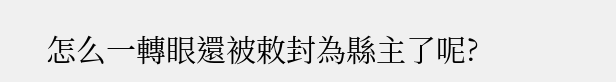怎么一轉眼還被敕封為縣主了呢?